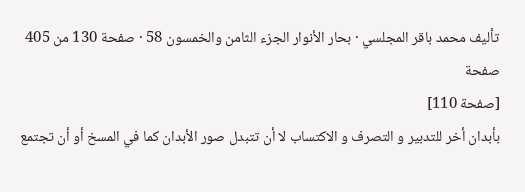تأليف محمد باقر المجلسي · بحار الأنوار الجزء الثامن والخمسون 58 · صفحة 130 من 405
صفحة
[صفحة 110]
بأبدان أخر للتدبير و التصرف و الاكتساب لا أن تتبدل صور الأبدان كما في المسخ أو أن تجتمع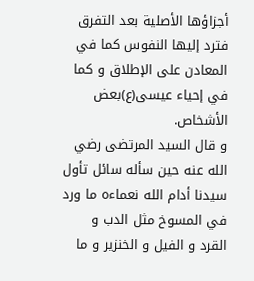أجزاؤها الأصلية بعد التفرق فترد إليها النفوس كما في المعادن على الإطلاق و كما في إحياء عيسى(ع)بعض الأشخاص.
و قال السيد المرتضى رضي الله عنه حين سأله سائل تأول سيدنا أدام الله نعماءه ما ورد في المسوخ مثل الدب و القرد و الفيل و الخنزير و ما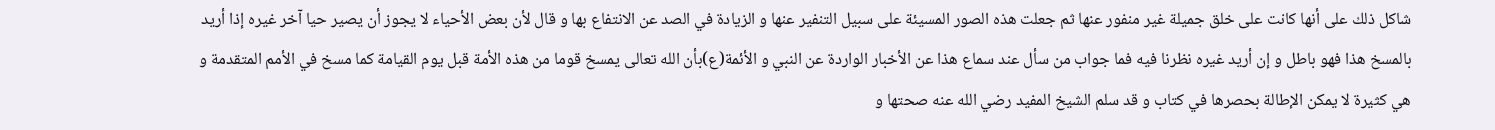شاكل ذلك على أنها كانت على خلق جميلة غير منفور عنها ثم جعلت هذه الصور المسيئة على سبيل التنفير عنها و الزيادة في الصد عن الانتفاع بها و قال لأن بعض الأحياء لا يجوز أن يصير حيا آخر غيره إذا أريد بالمسخ هذا فهو باطل و إن أريد غيره نظرنا فيه فما جواب من سأل عند سماع هذا عن الأخبار الواردة عن النبي و الأئمة(ع)بأن الله تعالى يمسخ قوما من هذه الأمة قبل يوم القيامة كما مسخ في الأمم المتقدمة و هي كثيرة لا يمكن الإطالة بحصرها في كتاب و قد سلم الشيخ المفيد رضي الله عنه صحتها و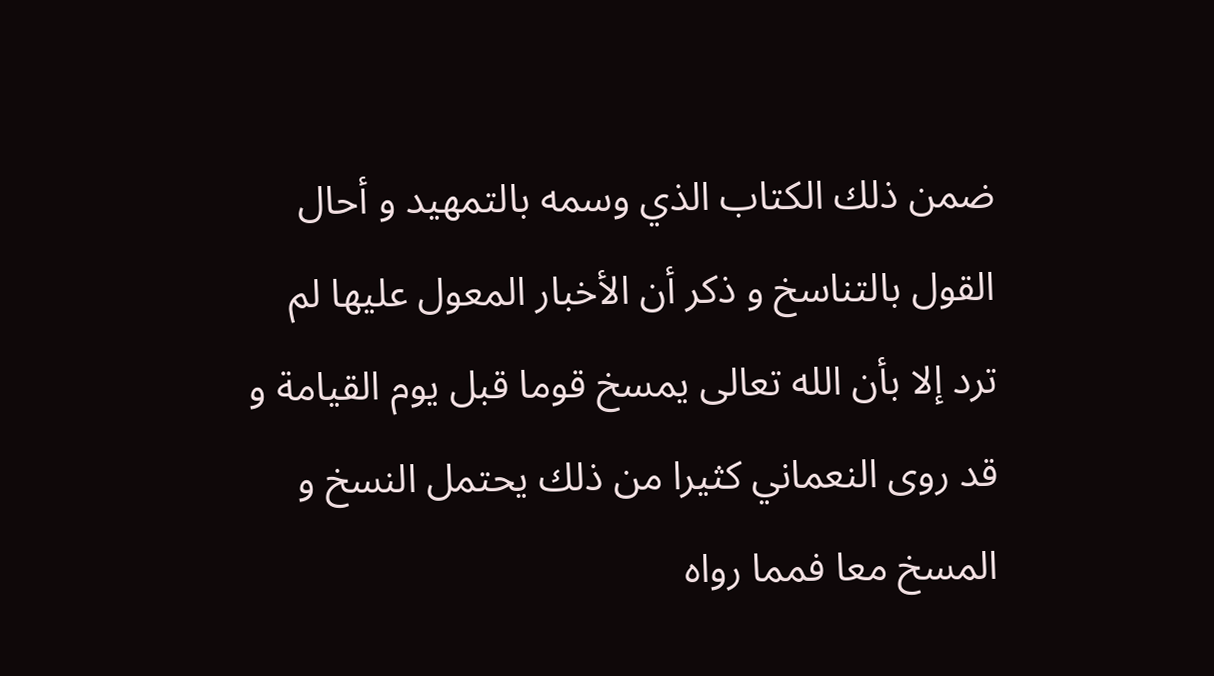ضمن ذلك الكتاب الذي وسمه بالتمهيد و أحال القول بالتناسخ و ذكر أن الأخبار المعول عليها لم ترد إلا بأن الله تعالى يمسخ قوما قبل يوم القيامة و قد روى النعماني كثيرا من ذلك يحتمل النسخ و المسخ معا فمما رواه